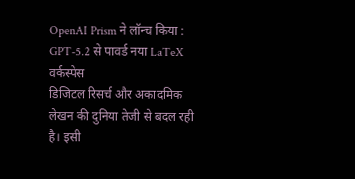OpenAI Prism ने लॉन्च किया : GPT-5.2 से पावर्ड नया LaTeX वर्कस्पेस
डिजिटल रिसर्च और अकादमिक लेखन की दुनिया तेजी से बदल रही है। इसी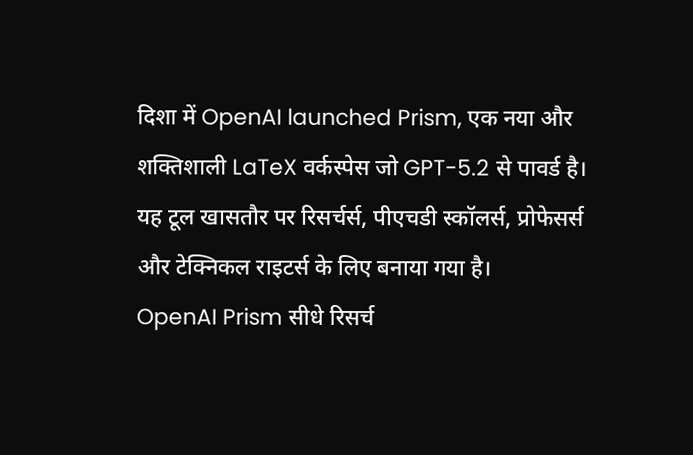दिशा में OpenAI launched Prism, एक नया और शक्तिशाली LaTeX वर्कस्पेस जो GPT-5.2 से पावर्ड है। यह टूल खासतौर पर रिसर्चर्स, पीएचडी स्कॉलर्स, प्रोफेसर्स और टेक्निकल राइटर्स के लिए बनाया गया है।
OpenAI Prism सीधे रिसर्च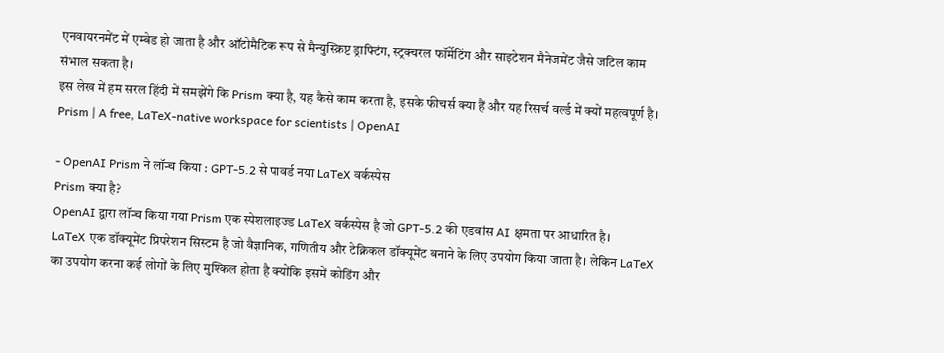एनवायरनमेंट में एम्बेड हो जाता है और ऑटोमैटिक रूप से मैन्युस्क्रिप्ट ड्राफ्टिंग, स्ट्रक्चरल फॉर्मेटिंग और साइटेशन मैनेजमेंट जैसे जटिल काम संभाल सकता है।
इस लेख में हम सरल हिंदी में समझेंगे कि Prism क्या है, यह कैसे काम करता है, इसके फीचर्स क्या हैं और यह रिसर्च वर्ल्ड में क्यों महत्वपूर्ण है। Prism | A free, LaTeX-native workspace for scientists | OpenAI

- OpenAI Prism ने लॉन्च किया : GPT-5.2 से पावर्ड नया LaTeX वर्कस्पेस
Prism क्या है?
OpenAI द्वारा लॉन्च किया गया Prism एक स्पेशलाइज्ड LaTeX वर्कस्पेस है जो GPT-5.2 की एडवांस AI क्षमता पर आधारित है।
LaTeX एक डॉक्यूमेंट प्रिपरेशन सिस्टम है जो वैज्ञानिक, गणितीय और टेक्निकल डॉक्यूमेंट बनाने के लिए उपयोग किया जाता है। लेकिन LaTeX का उपयोग करना कई लोगों के लिए मुश्किल होता है क्योंकि इसमें कोडिंग और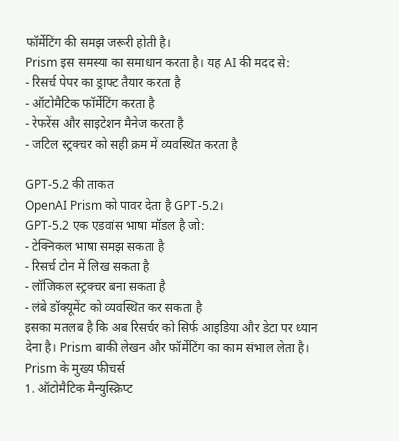फॉर्मेटिंग की समझ जरूरी होती है।
Prism इस समस्या का समाधान करता है। यह AI की मदद से:
- रिसर्च पेपर का ड्राफ्ट तैयार करता है
- ऑटोमैटिक फॉर्मेटिंग करता है
- रेफरेंस और साइटेशन मैनेज करता है
- जटिल स्ट्रक्चर को सही क्रम में व्यवस्थित करता है

GPT-5.2 की ताकत
OpenAI Prism को पावर देता है GPT-5.2।
GPT-5.2 एक एडवांस भाषा मॉडल है जो:
- टेक्निकल भाषा समझ सकता है
- रिसर्च टोन में लिख सकता है
- लॉजिकल स्ट्रक्चर बना सकता है
- लंबे डॉक्यूमेंट को व्यवस्थित कर सकता है
इसका मतलब है कि अब रिसर्चर को सिर्फ आइडिया और डेटा पर ध्यान देना है। Prism बाकी लेखन और फॉर्मेटिंग का काम संभाल लेता है।
Prism के मुख्य फीचर्स
1. ऑटोमैटिक मैन्युस्क्रिप्ट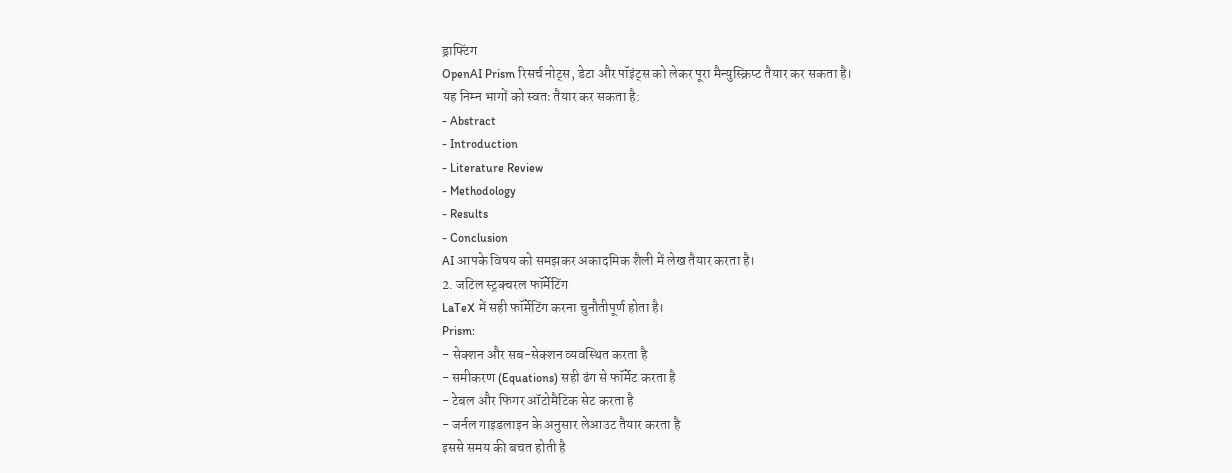ड्राफ्टिंग
OpenAI Prism रिसर्च नोट्स, डेटा और पॉइंट्स को लेकर पूरा मैन्युस्क्रिप्ट तैयार कर सकता है।
यह निम्न भागों को स्वतः तैयार कर सकता है:
- Abstract
- Introduction
- Literature Review
- Methodology
- Results
- Conclusion
AI आपके विषय को समझकर अकादमिक शैली में लेख तैयार करता है।
2. जटिल स्ट्रक्चरल फॉर्मेटिंग
LaTeX में सही फॉर्मेटिंग करना चुनौतीपूर्ण होता है।
Prism:
- सेक्शन और सब-सेक्शन व्यवस्थित करता है
- समीकरण (Equations) सही ढंग से फॉर्मेट करता है
- टेबल और फिगर ऑटोमैटिक सेट करता है
- जर्नल गाइडलाइन के अनुसार लेआउट तैयार करता है
इससे समय की बचत होती है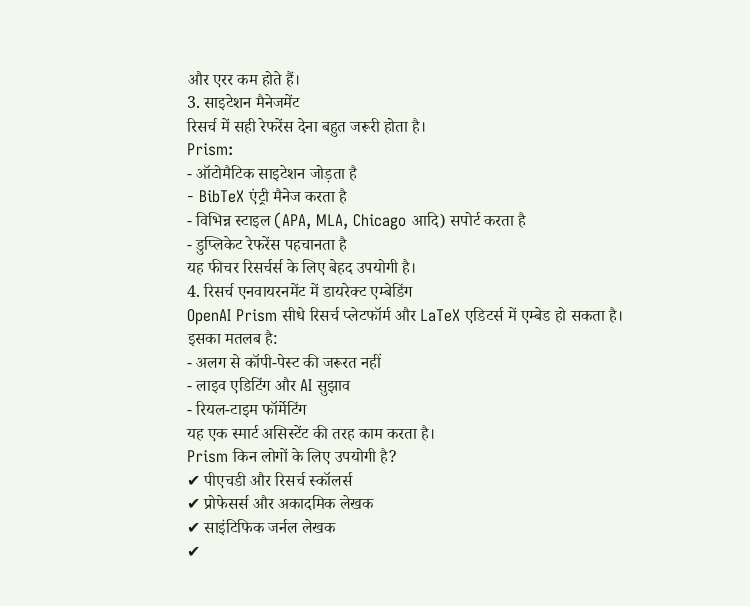और एरर कम होते हैं।
3. साइटेशन मैनेजमेंट
रिसर्च में सही रेफरेंस देना बहुत जरूरी होता है।
Prism:
- ऑटोमैटिक साइटेशन जोड़ता है
- BibTeX एंट्री मैनेज करता है
- विभिन्न स्टाइल (APA, MLA, Chicago आदि) सपोर्ट करता है
- डुप्लिकेट रेफरेंस पहचानता है
यह फीचर रिसर्चर्स के लिए बेहद उपयोगी है।
4. रिसर्च एनवायरनमेंट में डायरेक्ट एम्बेडिंग
OpenAI Prism सीधे रिसर्च प्लेटफॉर्म और LaTeX एडिटर्स में एम्बेड हो सकता है।
इसका मतलब है:
- अलग से कॉपी-पेस्ट की जरूरत नहीं
- लाइव एडिटिंग और AI सुझाव
- रियल-टाइम फॉर्मेटिंग
यह एक स्मार्ट असिस्टेंट की तरह काम करता है।
Prism किन लोगों के लिए उपयोगी है?
✔ पीएचडी और रिसर्च स्कॉलर्स
✔ प्रोफेसर्स और अकादमिक लेखक
✔ साइंटिफिक जर्नल लेखक
✔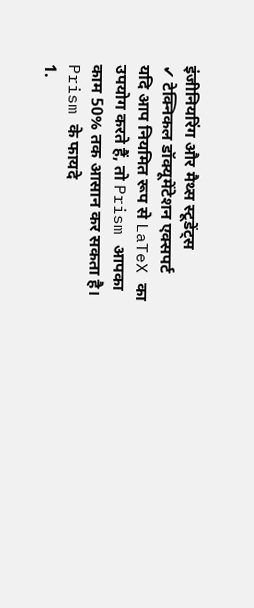इंजीनियरिंग और मैथ्स स्टूडेंट्स
✔ टेक्निकल डॉक्यूमेंटेशन एक्सपर्ट
यदि आप नियमित रूप से LaTeX का उपयोग करते हैं, तो Prism आपका काम 50% तक आसान कर सकता है।
Prism के फायदे
1.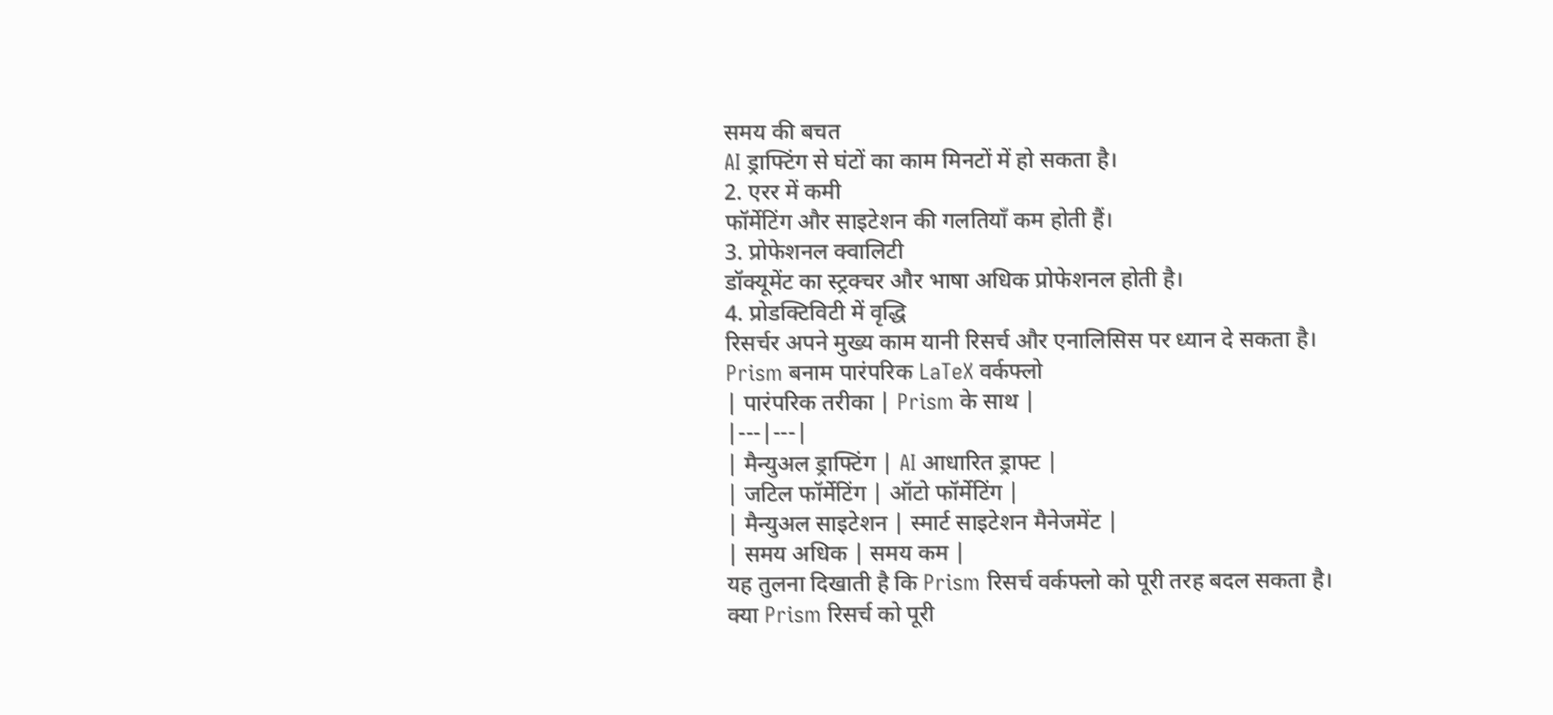समय की बचत
AI ड्राफ्टिंग से घंटों का काम मिनटों में हो सकता है।
2. एरर में कमी
फॉर्मेटिंग और साइटेशन की गलतियाँ कम होती हैं।
3. प्रोफेशनल क्वालिटी
डॉक्यूमेंट का स्ट्रक्चर और भाषा अधिक प्रोफेशनल होती है।
4. प्रोडक्टिविटी में वृद्धि
रिसर्चर अपने मुख्य काम यानी रिसर्च और एनालिसिस पर ध्यान दे सकता है।
Prism बनाम पारंपरिक LaTeX वर्कफ्लो
| पारंपरिक तरीका | Prism के साथ |
|---|---|
| मैन्युअल ड्राफ्टिंग | AI आधारित ड्राफ्ट |
| जटिल फॉर्मेटिंग | ऑटो फॉर्मेटिंग |
| मैन्युअल साइटेशन | स्मार्ट साइटेशन मैनेजमेंट |
| समय अधिक | समय कम |
यह तुलना दिखाती है कि Prism रिसर्च वर्कफ्लो को पूरी तरह बदल सकता है।
क्या Prism रिसर्च को पूरी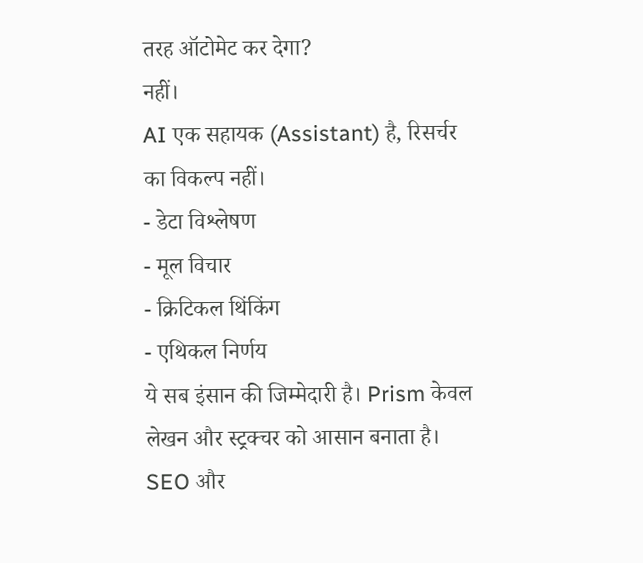तरह ऑटोमेट कर देगा?
नहीं।
AI एक सहायक (Assistant) है, रिसर्चर का विकल्प नहीं।
- डेटा विश्लेषण
- मूल विचार
- क्रिटिकल थिंकिंग
- एथिकल निर्णय
ये सब इंसान की जिम्मेदारी है। Prism केवल लेखन और स्ट्रक्चर को आसान बनाता है।
SEO और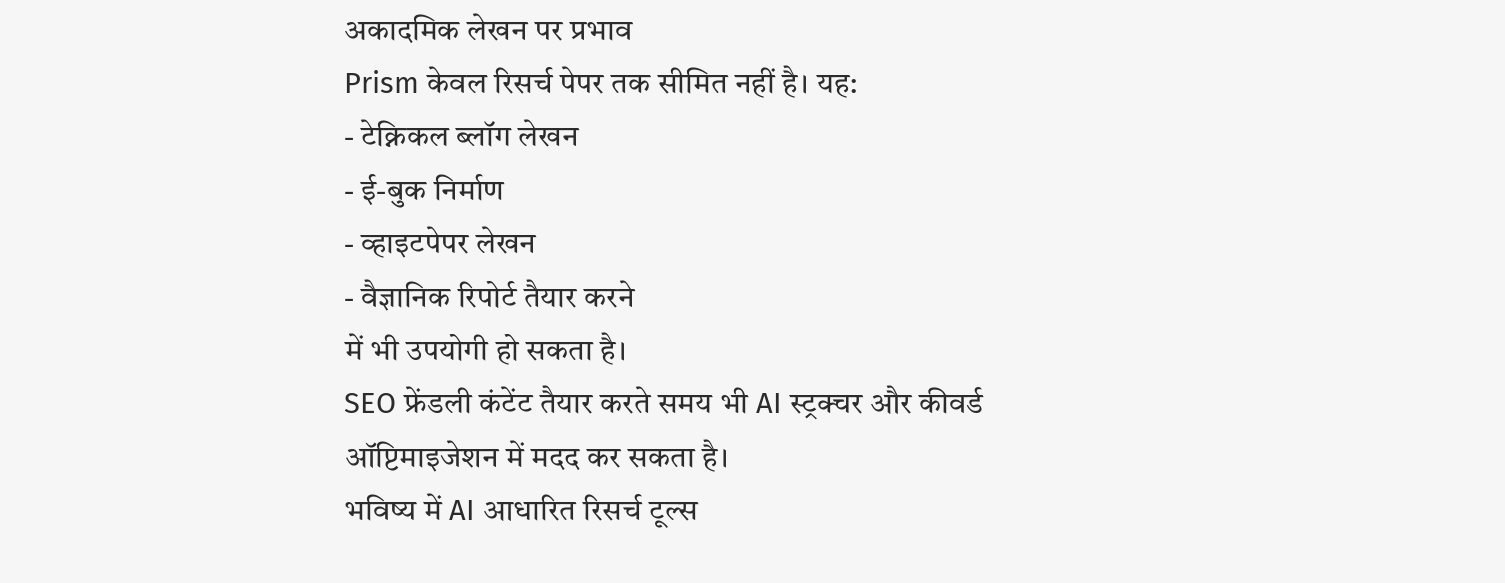अकादमिक लेखन पर प्रभाव
Prism केवल रिसर्च पेपर तक सीमित नहीं है। यह:
- टेक्निकल ब्लॉग लेखन
- ई-बुक निर्माण
- व्हाइटपेपर लेखन
- वैज्ञानिक रिपोर्ट तैयार करने
में भी उपयोगी हो सकता है।
SEO फ्रेंडली कंटेंट तैयार करते समय भी AI स्ट्रक्चर और कीवर्ड ऑप्टिमाइजेशन में मदद कर सकता है।
भविष्य में AI आधारित रिसर्च टूल्स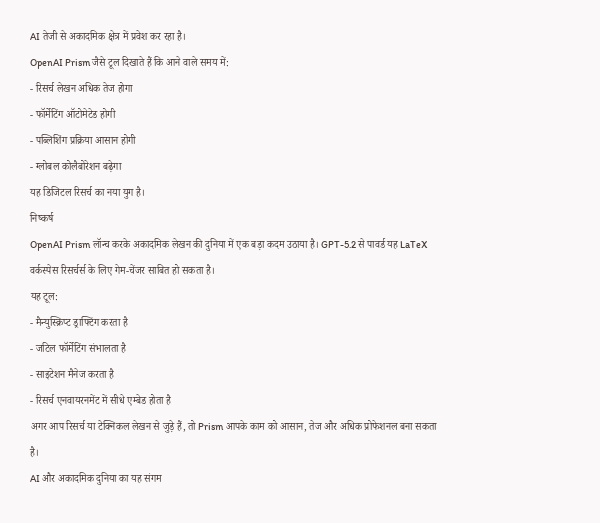AI तेजी से अकादमिक क्षेत्र में प्रवेश कर रहा है।
OpenAI Prism जैसे टूल दिखाते हैं कि आने वाले समय में:
- रिसर्च लेखन अधिक तेज होगा
- फॉर्मेटिंग ऑटोमेटेड होगी
- पब्लिशिंग प्रक्रिया आसान होगी
- ग्लोबल कोलैबोरेशन बढ़ेगा
यह डिजिटल रिसर्च का नया युग है।
निष्कर्ष
OpenAI Prism लॉन्च करके अकादमिक लेखन की दुनिया में एक बड़ा कदम उठाया है। GPT-5.2 से पावर्ड यह LaTeX वर्कस्पेस रिसर्चर्स के लिए गेम-चेंजर साबित हो सकता है।
यह टूल:
- मैन्युस्क्रिप्ट ड्राफ्टिंग करता है
- जटिल फॉर्मेटिंग संभालता है
- साइटेशन मैनेज करता है
- रिसर्च एनवायरनमेंट में सीधे एम्बेड होता है
अगर आप रिसर्च या टेक्निकल लेखन से जुड़े हैं, तो Prism आपके काम को आसान, तेज और अधिक प्रोफेशनल बना सकता है।
AI और अकादमिक दुनिया का यह संगम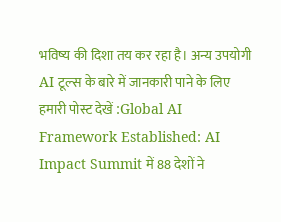भविष्य की दिशा तय कर रहा है। अन्य उपयोगी AI टूल्स के बारे में जानकारी पाने के लिए हमारी पोस्ट देखें :Global AI Framework Established: AI Impact Summit में 88 देशों ने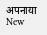अपनाया New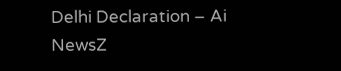Delhi Declaration – Ai NewsZ